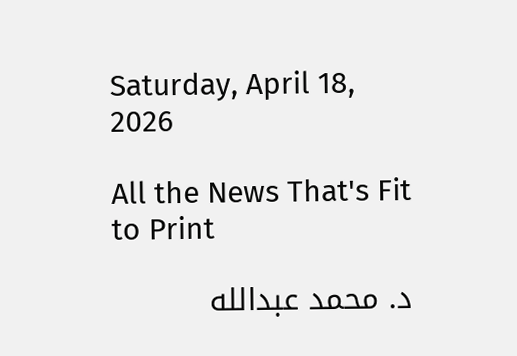Saturday, April 18, 2026

All the News That's Fit to Print

د. محمد عبدالله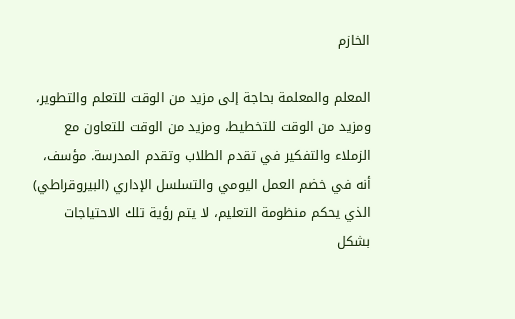الخازم

المعلم والمعلمة بحاجة إلى مزيد من الوقت للتعلم والتطوير، ومزيد من الوقت للتخطيط، ومزيد من الوقت للتعاون مع الزملاء والتفكير في تقدم الطلاب وتقدم المدرسة. مؤسف، أنه في خضم العمل اليومي والتسلسل الإداري (البيروقراطي) الذي يحكم منظومة التعليم، لا يتم رؤية تلك الاحتياجات بشكل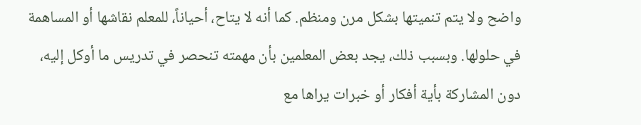واضح ولا يتم تنميتها بشكل مرن ومنظم. كما أنه لا يتاح، أحياناً، للمعلم نقاشها أو المساهمة في حلولها. وبسبب ذلك، يجد بعض المعلمين بأن مهمته تنحصر في تدريس ما أوكل إليه، دون المشاركة بأية أفكار أو خبرات يراها مع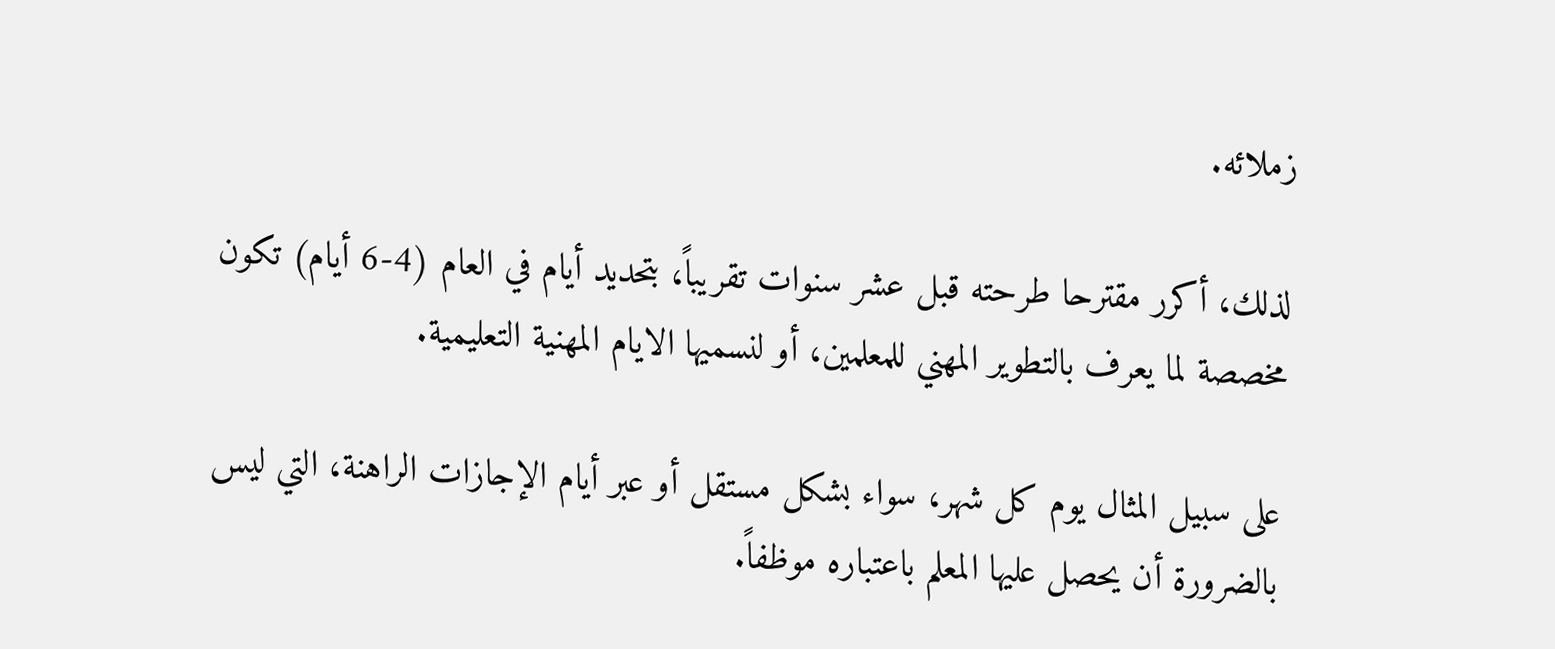زملائه.

لذلك، أكرر مقترحا طرحته قبل عشر سنوات تقريباً، بتحديد أيام في العام (4-6 أيام) تكون مخصصة لما يعرف بالتطوير المهني للمعلمين، أو لنسميها الايام المهنية التعليمية.

على سبيل المثال يوم كل شهر، سواء بشكل مستقل أو عبر أيام الإجازات الراهنة، التي ليس بالضرورة أن يحصل عليها المعلم باعتباره موظفاً.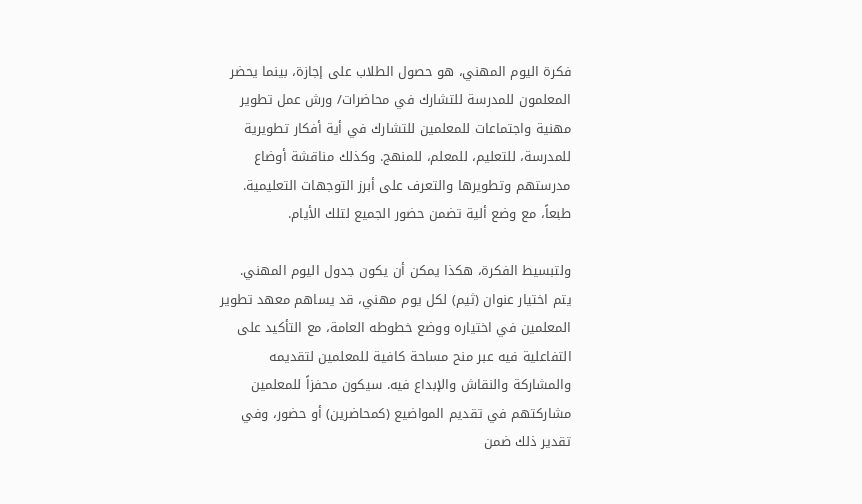فكرة اليوم المهني، هو حصول الطلاب على إجازة، بينما يحضر المعلمون للمدرسة للتشارك في محاضرات/ ورش عمل تطوير مهنية واجتماعات للمعلمين للتشارك في أية أفكار تطويرية للمدرسة، للتعليم، للمعلم، للمنهج. وكذلك مناقشة أوضاع مدرستهم وتطويرها والتعرف على أبرز التوجهات التعليمية. طبعاً، مع وضع ألية تضمن حضور الجميع لتلك الأيام.

ولتبسيط الفكرة، هكذا يمكن أن يكون جدول اليوم المهني. يتم اختيار عنوان (ثيم) لكل يوم مهني، قد يساهم معهد تطوير المعلمين في اختياره ووضع خطوطه العامة، مع التأكيد على التفاعلية فيه عبر منح مساحة كافية للمعلمين لتقديمه والمشاركة والنقاش والإبداع فيه. سيكون محفزاً للمعلمين مشاركتهم في تقديم المواضيع (كمحاضرين) أو حضور، وفي تقدير ذلك ضمن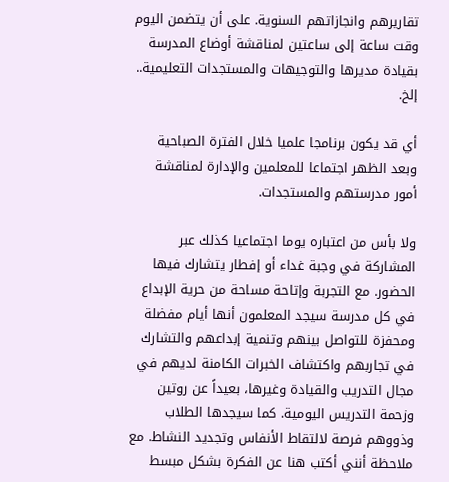تقاريرهم وانجازاتهم السنوية. على أن يتضمن اليوم وقت ساعة إلى ساعتين لمناقشة أوضاع المدرسة بقيادة مديرها والتوجيهات والمستجدات التعليمية.. إلخ.

أي قد يكون برنامجا علميا خلال الفترة الصباحية وبعد الظهر اجتماعا للمعلمين والإدارة لمناقشة أمور مدرستهم والمستجدات.

ولا بأس من اعتباره يوما اجتماعيا كذلك عبر المشاركة في وجبة غداء أو إفطار يتشارك فيها الحضور. مع التجربة وإتاحة مساحة من حرية الإبداع في كل مدرسة سيجد المعلمون أنها أيام مفضلة ومحفزة للتواصل بينهم وتنمية إبداعهم والتشارك في تجاربهم واكتشاف الخبرات الكامنة لديهم في مجال التدريب والقيادة وغيرها، بعيداً عن روتين وزحمة التدريس اليومية. كما سيجدها الطلاب وذووهم فرصة لالتقاط الأنفاس وتجديد النشاط. مع ملاحظة أنني أكتب هنا عن الفكرة بشكل مبسط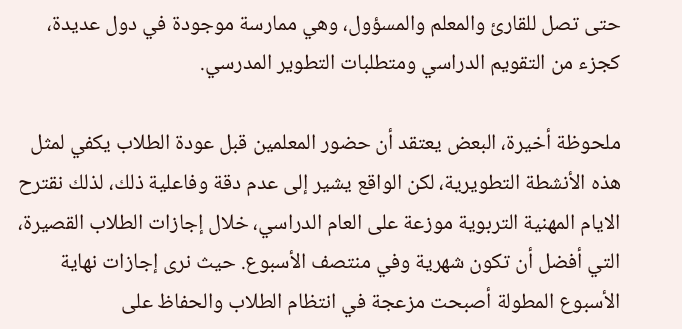حتى تصل للقارئ والمعلم والمسؤول، وهي ممارسة موجودة في دول عديدة، كجزء من التقويم الدراسي ومتطلبات التطوير المدرسي.

ملحوظة أخيرة، البعض يعتقد أن حضور المعلمين قبل عودة الطلاب يكفي لمثل هذه الأنشطة التطويرية، لكن الواقع يشير إلى عدم دقة وفاعلية ذلك، لذلك نقترح الايام المهنية التربوية موزعة على العام الدراسي، خلال إجازات الطلاب القصيرة، التي أفضل أن تكون شهرية وفي منتصف الأسبوع. حيث نرى إجازات نهاية الأسبوع المطولة أصبحت مزعجة في انتظام الطلاب والحفاظ على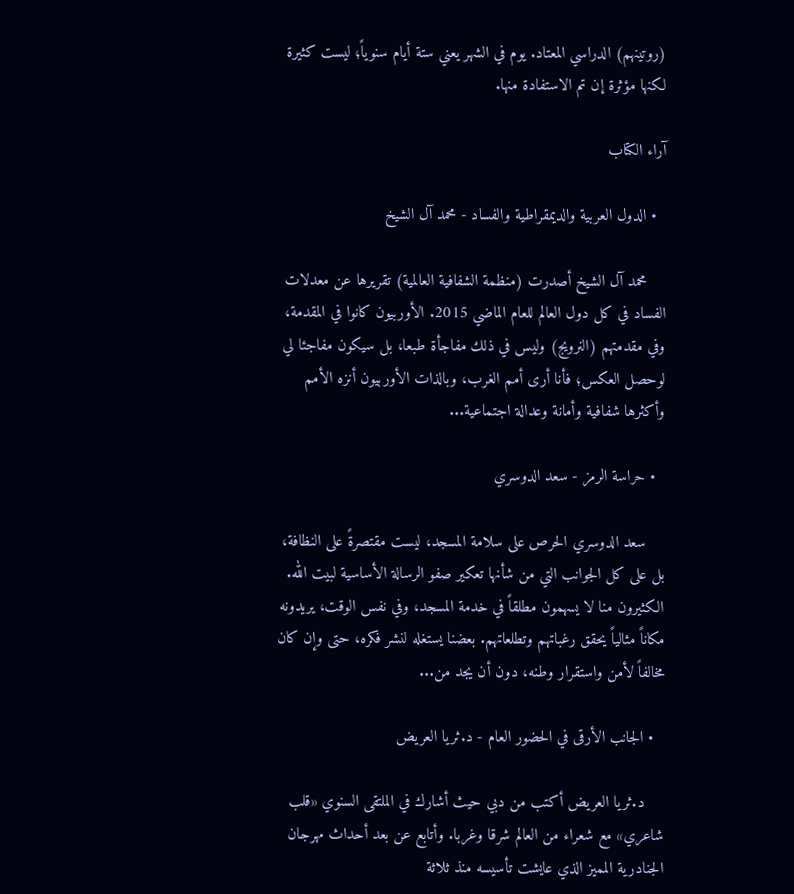(روتينهم) الدراسي المعتاد. يوم في الشهر يعني ستة أيام سنوياً؛ ليست كثيرة لكنها مؤثرة إن تم الاستفادة منها.

آراء الكتاب

  • الدول العربية والديمقراطية والفساد - محمد آل الشيخ

    محمد آل الشيخ أصدرت (منظمة الشفافية العالمية) تقريرها عن معدلات الفساد في كل دول العالم للعام الماضي 2015. الأوربيون كانوا في المقدمة، وفي مقدمتهم (النرويج) وليس في ذلك مفاجأة طبعا، بل سيكون مفاجئا لي لوحصل العكس؛ فأنا أرى أمم الغرب، وبالذات الأوربيون أنزه الأمم وأكثرها شفافية وأمانة وعدالة اجتماعية...

  • حراسة الرمز - سعد الدوسري

    سعد الدوسري الحرص على سلامة المسجد، ليست مقتصرةً على النظافة، بل على كل الجوانب التي من شأنها تعكير صفو الرسالة الأساسية لبيت الله. الكثيرون منا لا يسهمون مطلقاً في خدمة المسجد، وفي نفس الوقت، يريدونه مكاناً مثالياً يحقق رغباتهم وتطلعاتهم. بعضنا يستغله لنشر فكره، حتى وإن كان مخالفاً لأمن واستقرار وطنه، دون أن يجد من...

  • الجانب الأرقى في الحضور العام - د.ثريا العريض

    د.ثريا العريض أكتب من دبي حيث أشارك في الملتقى السنوي «قلب شاعري» مع شعراء من العالم شرقا وغربا. وأتابع عن بعد أحداث مهرجان الجنادرية المميز الذي عايشت تأسيسه منذ ثلاثة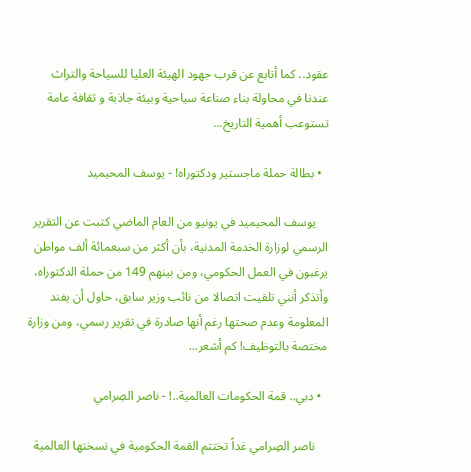عقود.. كما أتابع عن قرب جهود الهيئة العليا للسياحة والتراث عندنا في محاولة بناء صناعة سياحية وبيئة جاذبة و ثقافة عامة تستوعب أهمية التاريخ...

  • بطالة حملة ماجستير ودكتوراه! - يوسف المحيميد

    يوسف المحيميد في يونيو من العام الماضي كتبت عن التقرير الرسمي لوزارة الخدمة المدنية، بأن أكثر من سبعمائة ألف مواطن يرغبون في العمل الحكومي، ومن بينهم 149 من حملة الدكتوراه، وأتذكر أنني تلقيت اتصالا من نائب وزير سابق، حاول أن يفند المعلومة وعدم صحتها رغم أنها صادرة في تقرير رسمي، ومن وزارة مختصة بالتوظيف! كم أشعر...

  • دبي.. قمة الحكومات العالمية..! - ناصر الصِرامي

    ناصر الصِرامي غداً تختتم القمة الحكومية في نسختها العالمية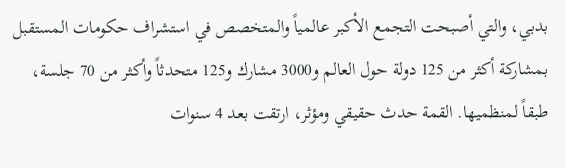بدبي، والتي أصبحت التجمع الأكبر عالمياً والمتخصص في استشراف حكومات المستقبل بمشاركة أكثر من 125 دولة حول العالم و3000 مشارك و125 متحدثاً وأكثر من 70 جلسة، طبقاً لمنظميها. القمة حدث حقيقي ومؤثر، ارتقت بعد 4 سنوات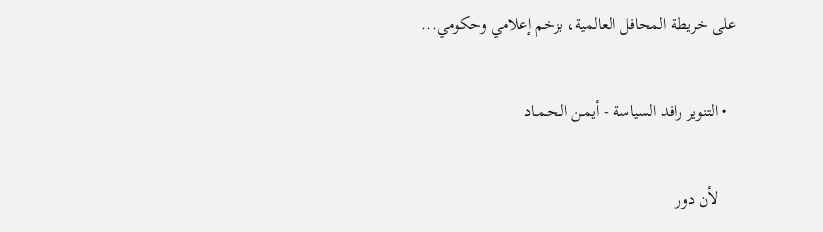على خريطة المحافل العالمية، بزخم إعلامي وحكومي...

  • التنوير رافد السياسة - أيمـن الـحـمـاد

    لأن دور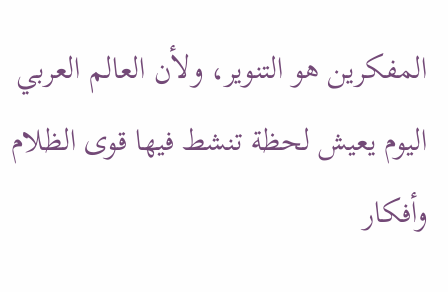المفكرين هو التنوير، ولأن العالم العربي اليوم يعيش لحظة تنشط فيها قوى الظلام وأفكار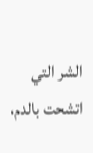الشر التي اتشحت بالدم،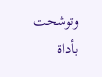وتوشحت بأداة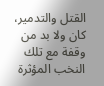القتل والتدمير، كان ولا بد من وقفة مع تلك النخب المؤثرة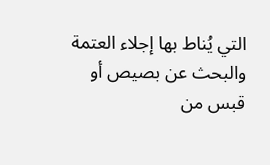التي يُناط بها إجلاء العتمة والبحث عن بصيص أو قبس من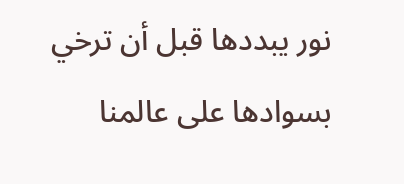نور يبددها قبل أن ترخي بسوادها على عالمنا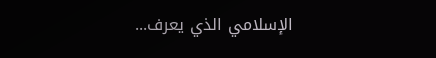الإسلامي الذي يعرف...